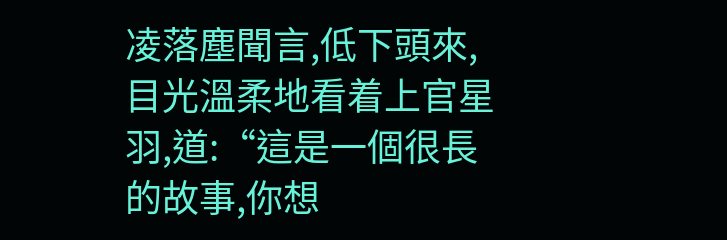凌落塵聞言,低下頭來,目光溫柔地看着上官星羽,道:“這是一個很長的故事,你想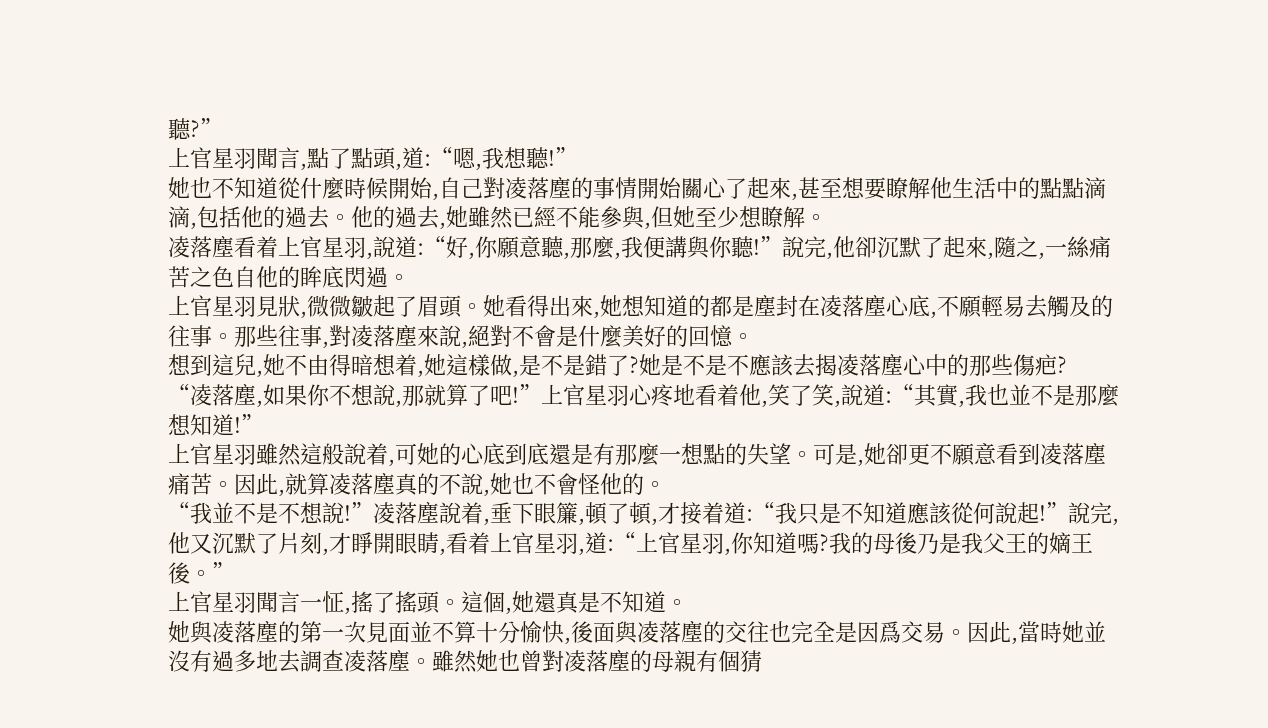聽?”
上官星羽聞言,點了點頭,道:“嗯,我想聽!”
她也不知道從什麼時候開始,自己對凌落塵的事情開始關心了起來,甚至想要瞭解他生活中的點點滴滴,包括他的過去。他的過去,她雖然已經不能參與,但她至少想瞭解。
凌落塵看着上官星羽,說道:“好,你願意聽,那麼,我便講與你聽!”說完,他卻沉默了起來,隨之,一絲痛苦之色自他的眸底閃過。
上官星羽見狀,微微皺起了眉頭。她看得出來,她想知道的都是塵封在凌落塵心底,不願輕易去觸及的往事。那些往事,對凌落塵來說,絕對不會是什麼美好的回憶。
想到這兒,她不由得暗想着,她這樣做,是不是錯了?她是不是不應該去揭凌落塵心中的那些傷疤?
“凌落塵,如果你不想說,那就算了吧!”上官星羽心疼地看着他,笑了笑,說道:“其實,我也並不是那麼想知道!”
上官星羽雖然這般說着,可她的心底到底還是有那麼一想點的失望。可是,她卻更不願意看到凌落塵痛苦。因此,就算凌落塵真的不說,她也不會怪他的。
“我並不是不想說!”凌落塵說着,垂下眼簾,頓了頓,才接着道:“我只是不知道應該從何說起!”說完,他又沉默了片刻,才睜開眼睛,看着上官星羽,道:“上官星羽,你知道嗎?我的母後乃是我父王的嫡王後。”
上官星羽聞言一怔,搖了搖頭。這個,她還真是不知道。
她與凌落塵的第一次見面並不算十分愉快,後面與凌落塵的交往也完全是因爲交易。因此,當時她並沒有過多地去調查凌落塵。雖然她也曾對凌落塵的母親有個猜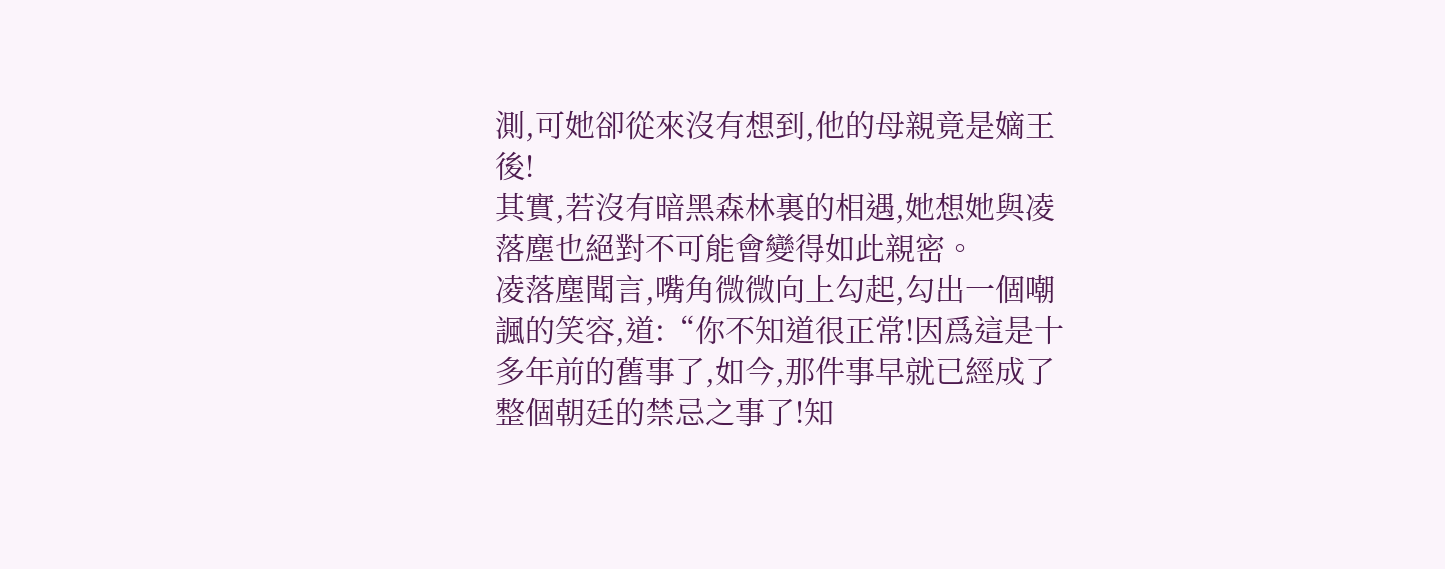測,可她卻從來沒有想到,他的母親竟是嫡王後!
其實,若沒有暗黑森林裏的相遇,她想她與凌落塵也絕對不可能會變得如此親密。
凌落塵聞言,嘴角微微向上勾起,勾出一個嘲諷的笑容,道:“你不知道很正常!因爲這是十多年前的舊事了,如今,那件事早就已經成了整個朝廷的禁忌之事了!知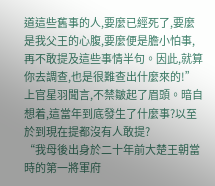道這些舊事的人,要麼已經死了,要麼是我父王的心腹,要麼便是膽小怕事,再不敢提及這些事情半句。因此,就算你去調查,也是很難查出什麼來的!”
上官星羽聞言,不禁皺起了眉頭。暗自想着,這當年到底發生了什麼事?以至於到現在提都沒有人敢提?
“我母後出身於二十年前大楚王朝當時的第一將軍府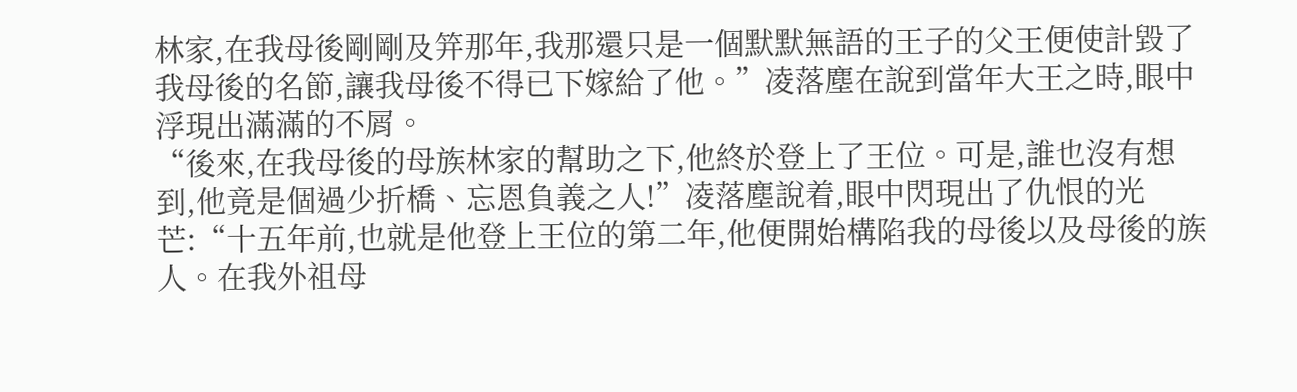林家,在我母後剛剛及笄那年,我那還只是一個默默無語的王子的父王便使計毀了我母後的名節,讓我母後不得已下嫁給了他。”凌落塵在說到當年大王之時,眼中浮現出滿滿的不屑。
“後來,在我母後的母族林家的幫助之下,他終於登上了王位。可是,誰也沒有想到,他竟是個過少折橋、忘恩負義之人!”凌落塵說着,眼中閃現出了仇恨的光芒:“十五年前,也就是他登上王位的第二年,他便開始構陷我的母後以及母後的族人。在我外祖母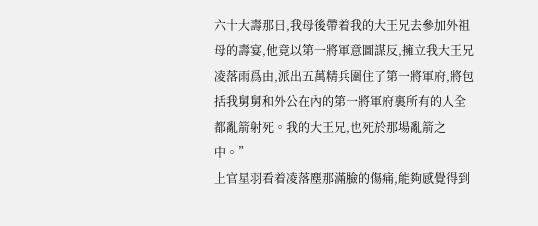六十大壽那日,我母後帶着我的大王兄去參加外祖母的壽宴,他竟以第一將軍意圖謀反,擁立我大王兄凌落雨爲由,派出五萬精兵圍住了第一將軍府,將包括我舅舅和外公在內的第一將軍府裏所有的人全都亂箭射死。我的大王兄,也死於那場亂箭之中。”
上官星羽看着凌落塵那滿臉的傷痛,能夠感覺得到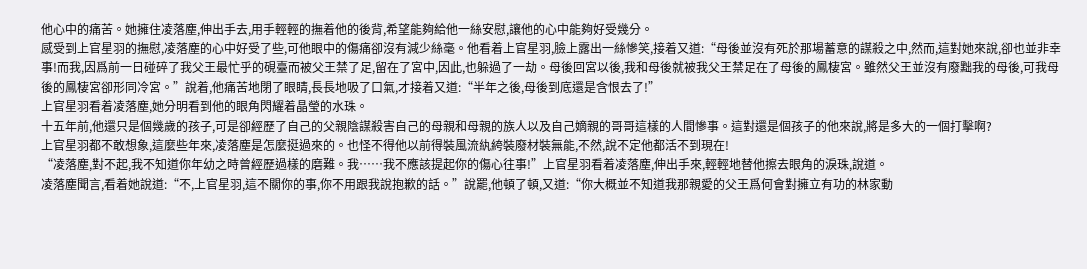他心中的痛苦。她擁住凌落塵,伸出手去,用手輕輕的撫着他的後背,希望能夠給他一絲安慰,讓他的心中能夠好受幾分。
感受到上官星羽的撫慰,凌落塵的心中好受了些,可他眼中的傷痛卻沒有減少絲毫。他看着上官星羽,臉上露出一絲慘笑,接着又道:“母後並沒有死於那場蓄意的謀殺之中,然而,這對她來說,卻也並非幸事!而我,因爲前一日碰碎了我父王最忙乎的硯臺而被父王禁了足,留在了宮中,因此,也躲過了一劫。母後回宮以後,我和母後就被我父王禁足在了母後的鳳棲宮。雖然父王並沒有廢黜我的母後,可我母後的鳳棲宮卻形同冷宮。”說着,他痛苦地閉了眼睛,長長地吸了口氣,才接着又道:“半年之後,母後到底還是含恨去了!”
上官星羽看着凌落塵,她分明看到他的眼角閃耀着晶瑩的水珠。
十五年前,他還只是個幾歲的孩子,可是卻經歷了自己的父親陰謀殺害自己的母親和母親的族人以及自己嫡親的哥哥這樣的人間慘事。這對還是個孩子的他來說,將是多大的一個打擊啊?
上官星羽都不敢想象,這麼些年來,凌落塵是怎麼挺過來的。也怪不得他以前得裝風流紈絝裝廢材裝無能,不然,說不定他都活不到現在!
“凌落塵,對不起,我不知道你年幼之時曾經歷過樣的磨難。我……我不應該提起你的傷心往事!”上官星羽看着凌落塵,伸出手來,輕輕地替他擦去眼角的淚珠,說道。
凌落塵聞言,看着她說道:“不,上官星羽,這不關你的事,你不用跟我說抱歉的話。”說罷,他頓了頓,又道:“你大概並不知道我那親愛的父王爲何會對擁立有功的林家動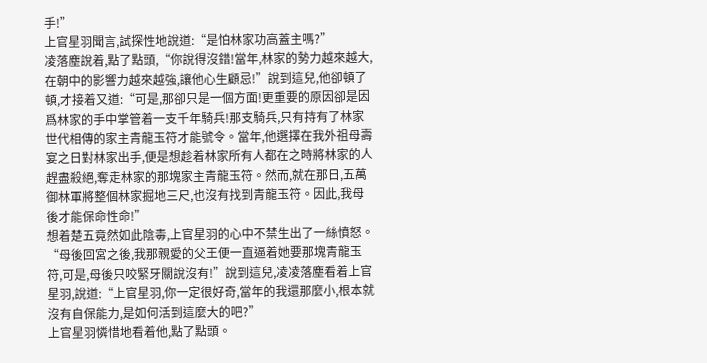手!”
上官星羽聞言,試探性地說道:“是怕林家功高蓋主嗎?”
凌落塵說着,點了點頭,“你說得沒錯!當年,林家的勢力越來越大,在朝中的影響力越來越強,讓他心生顧忌!”說到這兒,他卻頓了頓,才接着又道:“可是,那卻只是一個方面!更重要的原因卻是因爲林家的手中掌管着一支千年騎兵!那支騎兵,只有持有了林家世代相傳的家主青龍玉符才能號令。當年,他選擇在我外祖母壽宴之日對林家出手,便是想趁着林家所有人都在之時將林家的人趕盡殺絕,奪走林家的那塊家主青龍玉符。然而,就在那日,五萬御林軍將整個林家掘地三尺,也沒有找到青龍玉符。因此,我母後才能保命性命!”
想着楚五竟然如此陰毒,上官星羽的心中不禁生出了一絲憤怒。
“母後回宮之後,我那親愛的父王便一直逼着她要那塊青龍玉符,可是,母後只咬緊牙關說沒有!”說到這兒,凌凌落塵看着上官星羽,說道:“上官星羽,你一定很好奇,當年的我還那麼小,根本就沒有自保能力,是如何活到這麼大的吧?”
上官星羽憐惜地看着他,點了點頭。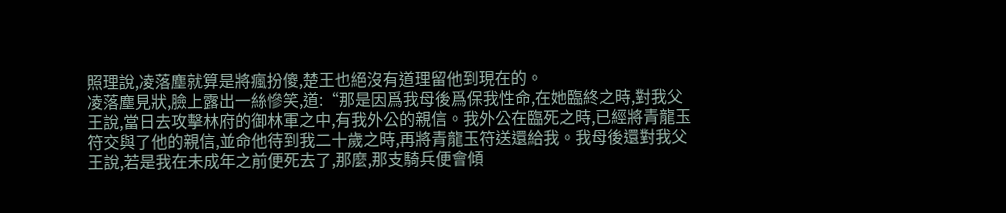照理說,凌落塵就算是將瘋扮傻,楚王也絕沒有道理留他到現在的。
凌落塵見狀,臉上露出一絲慘笑,道:“那是因爲我母後爲保我性命,在她臨終之時,對我父王說,當日去攻擊林府的御林軍之中,有我外公的親信。我外公在臨死之時,已經將青龍玉符交與了他的親信,並命他待到我二十歲之時,再將青龍玉符送還給我。我母後還對我父王說,若是我在未成年之前便死去了,那麼,那支騎兵便會傾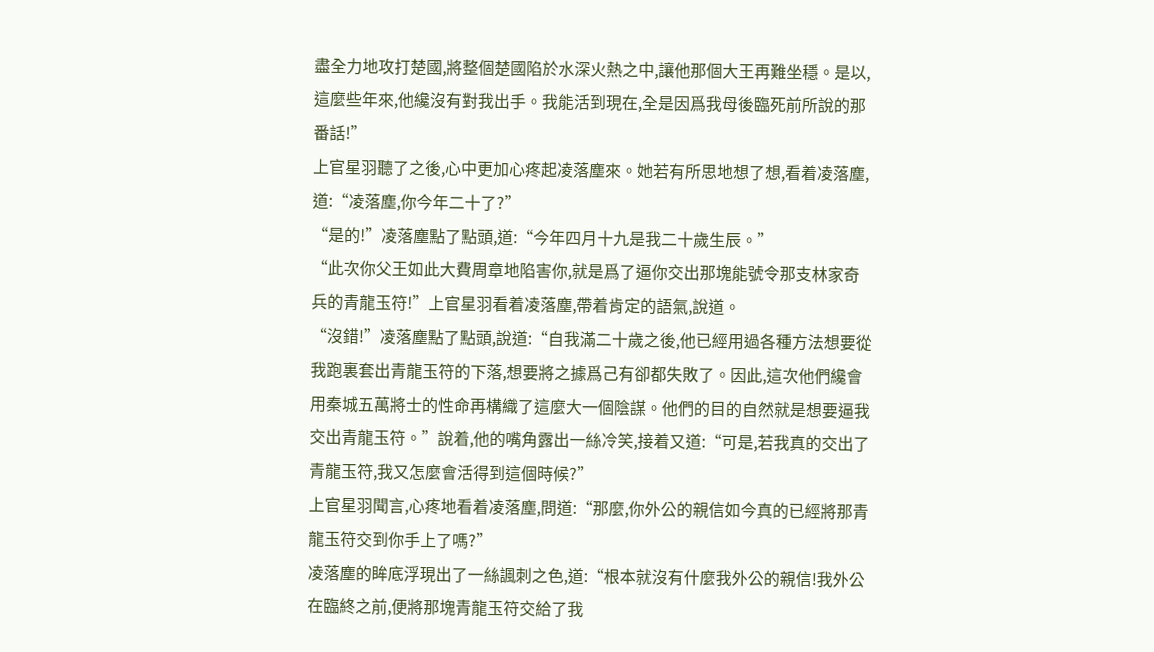盡全力地攻打楚國,將整個楚國陷於水深火熱之中,讓他那個大王再難坐穩。是以,這麼些年來,他纔沒有對我出手。我能活到現在,全是因爲我母後臨死前所說的那番話!”
上官星羽聽了之後,心中更加心疼起凌落塵來。她若有所思地想了想,看着凌落塵,道:“凌落塵,你今年二十了?”
“是的!”凌落塵點了點頭,道:“今年四月十九是我二十歲生辰。”
“此次你父王如此大費周章地陷害你,就是爲了逼你交出那塊能號令那支林家奇兵的青龍玉符!”上官星羽看着凌落塵,帶着肯定的語氣,說道。
“沒錯!”凌落塵點了點頭,說道:“自我滿二十歲之後,他已經用過各種方法想要從我跑裏套出青龍玉符的下落,想要將之據爲己有卻都失敗了。因此,這次他們纔會用秦城五萬將士的性命再構織了這麼大一個陰謀。他們的目的自然就是想要逼我交出青龍玉符。”說着,他的嘴角露出一絲冷笑,接着又道:“可是,若我真的交出了青龍玉符,我又怎麼會活得到這個時候?”
上官星羽聞言,心疼地看着凌落塵,問道:“那麼,你外公的親信如今真的已經將那青龍玉符交到你手上了嗎?”
凌落塵的眸底浮現出了一絲諷刺之色,道:“根本就沒有什麼我外公的親信!我外公在臨終之前,便將那塊青龍玉符交給了我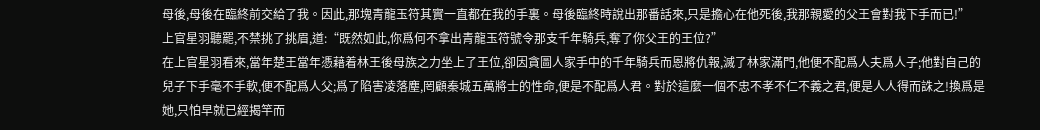母後,母後在臨終前交給了我。因此,那塊青龍玉符其實一直都在我的手裏。母後臨終時說出那番話來,只是擔心在他死後,我那親愛的父王會對我下手而已!”
上官星羽聽罷,不禁挑了挑眉,道:“既然如此,你爲何不拿出青龍玉符號令那支千年騎兵,奪了你父王的王位?”
在上官星羽看來,當年楚王當年憑藉着林王後母族之力坐上了王位,卻因貪圖人家手中的千年騎兵而恩將仇報,滅了林家滿門,他便不配爲人夫爲人子;他對自己的兒子下手毫不手軟,便不配爲人父;爲了陷害凌落塵,罔顧秦城五萬將士的性命,便是不配爲人君。對於這麼一個不忠不孝不仁不義之君,便是人人得而誅之!換爲是她,只怕早就已經揭竿而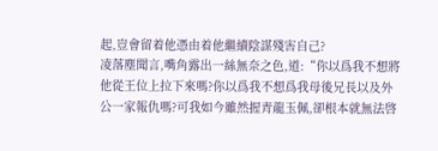起,豈會留着他憑由着他繼續陰謀殘害自己?
凌落塵聞言,嘴角露出一絲無奈之色,道:“你以爲我不想將他從王位上拉下來嗎?你以爲我不想爲我母後兄長以及外公一家報仇嗎?可我如今雖然握青龍玉佩,卻根本就無法啓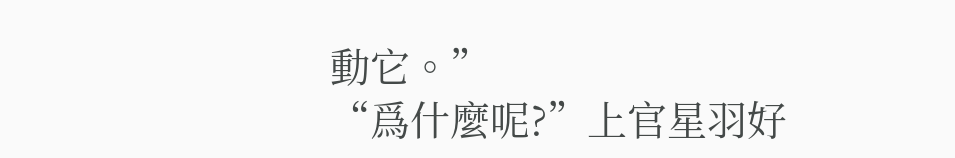動它。”
“爲什麼呢?”上官星羽好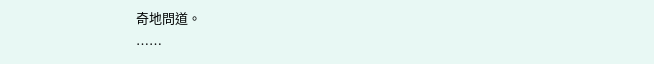奇地問道。
……